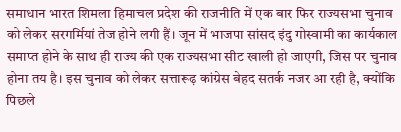समाधान भारत शिमला हिमाचल प्रदेश की राजनीति में एक बार फिर राज्यसभा चुनाव को लेकर सरगर्मियां तेज होने लगी हैं। जून में भाजपा सांसद इंदु गोस्वामी का कार्यकाल समाप्त होने के साथ ही राज्य की एक राज्यसभा सीट खाली हो जाएगी, जिस पर चुनाव होना तय है। इस चुनाव को लेकर सत्तारूढ़ कांग्रेस बेहद सतर्क नजर आ रही है, क्योंकि पिछले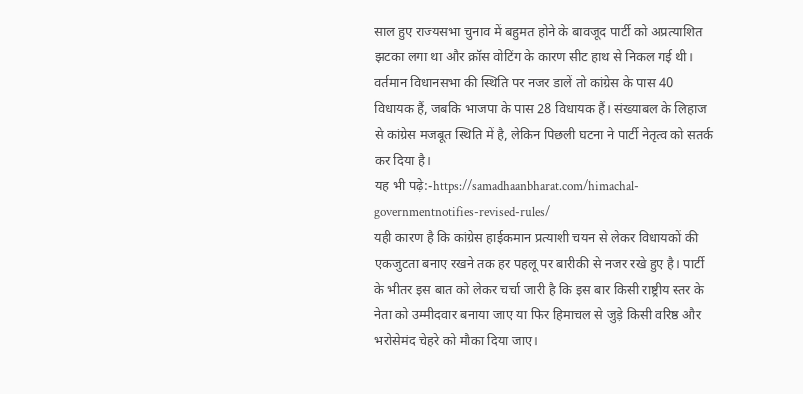साल हुए राज्यसभा चुनाव में बहुमत होने के बावजूद पार्टी को अप्रत्याशित झटका लगा था और क्रॉस वोटिंग के कारण सीट हाथ से निकल गई थी। वर्तमान विधानसभा की स्थिति पर नजर डालें तो कांग्रेस के पास 40 विधायक हैं, जबकि भाजपा के पास 28 विधायक हैं। संख्याबल के लिहाज से कांग्रेस मजबूत स्थिति में है, लेकिन पिछली घटना ने पार्टी नेतृत्व को सतर्क कर दिया है।
यह भी पढ़े:-https://samadhaanbharat.com/himachal-governmentnotifies-revised-rules/
यही कारण है कि कांग्रेस हाईकमान प्रत्याशी चयन से लेकर विधायकों की एकजुटता बनाए रखने तक हर पहलू पर बारीकी से नजर रखे हुए है। पार्टी के भीतर इस बात को लेकर चर्चा जारी है कि इस बार किसी राष्ट्रीय स्तर के नेता को उम्मीदवार बनाया जाए या फिर हिमाचल से जुड़े किसी वरिष्ठ और भरोसेमंद चेहरे को मौका दिया जाए।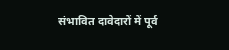संभावित दावेदारों में पूर्व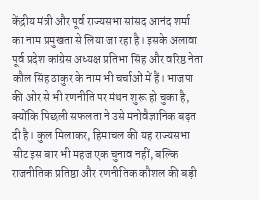केंद्रीय मंत्री और पूर्व राज्यसभा सांसद आनंद शर्मा का नाम प्रमुखता से लिया जा रहा है। इसके अलावा पूर्व प्रदेश कांग्रेस अध्यक्ष प्रतिभा सिंह और वरिष्ठ नेता कौल सिंह ठाकुर के नाम भी चर्चाओं में हैं। भाजपा की ओर से भी रणनीति पर मंथन शुरू हो चुका है, क्योंकि पिछली सफलता ने उसे मनोवैज्ञानिक बढ़त दी है। कुल मिलाकर, हिमाचल की यह राज्यसभा सीट इस बार भी महज एक चुनाव नहीं, बल्कि राजनीतिक प्रतिष्ठा और रणनीतिक कौशल की बड़ी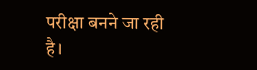परीक्षा बनने जा रही है।